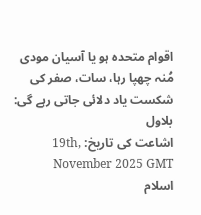اقوام متحدہ ہو یا آسیان مودی مُنہ چھپا رہا، سات، صفر کی شکست یاد دلائی جاتی رہے گی: بلاول
اشاعت کی تاریخ: 19th, November 2025 GMT
اسلام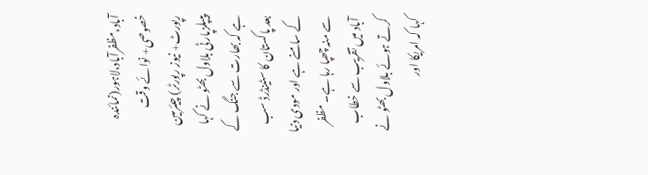آباد،مظفرآباد،لاہور(نمائندہ خصوصی+ نوائے وقت رپورٹ+ نیوز رپورٹر) چیئرمین پیپلزپارٹی بلاول بھٹو نے کہا ہے کہ بھارت سے جنگ کے بعد پاکستان کا سٹینڈرڈ سب کے سامنے ہے اور مودی دنیا سے منہ چھپا رہا ہے۔ مظفر آباد میں تقریب سے خطاب کرتے ہوئے بلاول بھٹو نے کہا کہ امریکا اور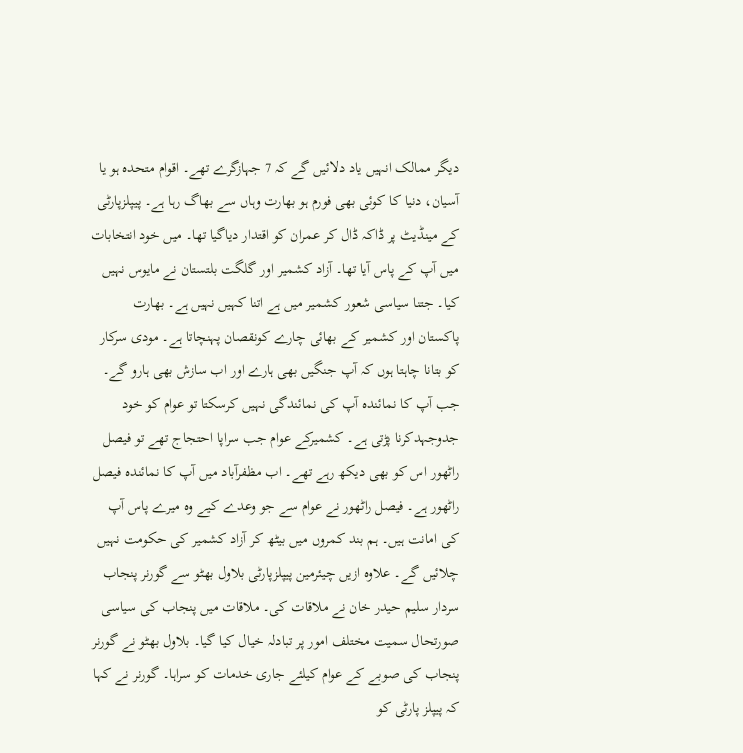دیگر ممالک انہیں یاد دلائیں گے کہ 7 جہازگرے تھے۔ اقوام متحدہ ہو یا آسیان، دنیا کا کوئی بھی فورم ہو بھارت وہاں سے بھاگ رہا ہے۔ پیپلزپارٹی کے مینڈیٹ پر ڈاکہ ڈال کر عمران کو اقتدار دیاگیا تھا۔ میں خود انتخابات میں آپ کے پاس آیا تھا۔ آزاد کشمیر اور گلگت بلتستان نے مایوس نہیں کیا۔ جتنا سیاسی شعور کشمیر میں ہے اتنا کہیں نہیں ہے۔ بھارت پاکستان اور کشمیر کے بھائی چارے کونقصان پہنچاتا ہے۔ مودی سرکار کو بتانا چاہتا ہوں کہ آپ جنگیں بھی ہارے اور اب سازش بھی ہارو گے۔ جب آپ کا نمائندہ آپ کی نمائندگی نہیں کرسکتا تو عوام کو خود جدوجہدکرنا پڑتی ہے۔ کشمیرکے عوام جب سراپا احتجاج تھے تو فیصل راٹھور اس کو بھی دیکھ رہے تھے۔ اب مظفرآباد میں آپ کا نمائندہ فیصل راٹھور ہے۔ فیصل راٹھور نے عوام سے جو وعدے کیے وہ میرے پاس آپ کی امانت ہیں۔ ہم بند کمروں میں بیٹھ کر آزاد کشمیر کی حکومت نہیں چلائیں گے۔ علاوہ ازیں چیئرمین پیپلزپارٹی بلاول بھٹو سے گورنر پنجاب سردار سلیم حیدر خان نے ملاقات کی۔ ملاقات میں پنجاب کی سیاسی صورتحال سمیت مختلف امور پر تبادلہ خیال کیا گیا۔ بلاول بھٹو نے گورنر پنجاب کی صوبے کے عوام کیلئے جاری خدمات کو سراہا۔ گورنر نے کہا کہ پیپلز پارٹی کو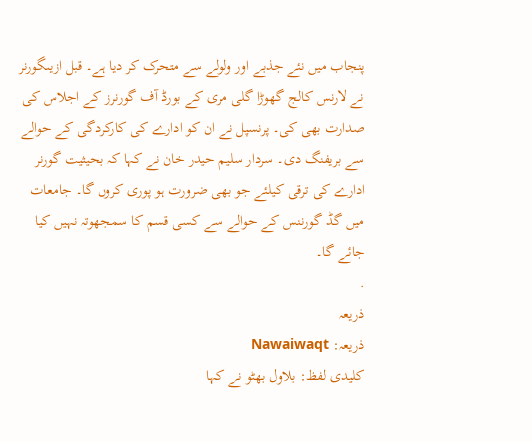پنجاب میں نئے جذبے اور ولولے سے متحرک کر دیا ہے۔ قبل ازیںگورنر نے لارنس کالج گھوڑا گلی مری کے بورڈ آف گورنرز کے اجلاس کی صدارت بھی کی۔ پرنسپل نے ان کو ادارے کی کارکردگی کے حوالے سے بریفنگ دی۔ سردار سلیم حیدر خان نے کہا کہ بحیثیت گورنر ادارے کی ترقی کیلئے جو بھی ضرورت ہو پوری کروں گا۔ جامعات میں گڈ گورننس کے حوالے سے کسی قسم کا سمجھوتہ نہیں کیا جائے گا۔
.
ذریعہ
ذریعہ: Nawaiwaqt
کلیدی لفظ: بلاول بھٹو نے کہا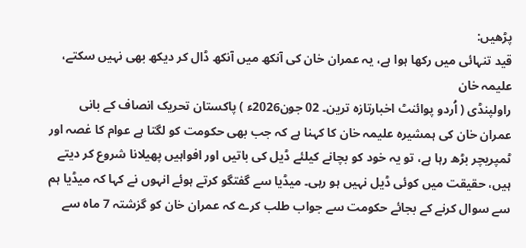پڑھیں:
قید تنہائی میں رکھا ہوا ہے، یہ عمران خان کی آنکھ میں آنکھ ڈال کر دیکھ بھی نہیں سکتے، علیمہ خان
راولپنڈی ( اُردو پوائنٹ اخبارتازہ ترین۔ 02 جون2026ء ) پاکستان تحریک انصاف کے بانی عمران خان کی ہمشیرہ علیمہ خان کا کہنا ہے کہ جب بھی حکومت کو لگتا ہے عوام کا غصہ اور ٹمپریچر بڑھ رہا ہے، تو یہ خود کو بچانے کیلئے ڈیل کی باتیں اور افواہیں پھیلانا شروع کر دیتے ہیں، حقیقت میں کوئی ڈیل نہیں ہو رہی۔ میڈیا سے گفتگو کرتے ہوئے انہوں نے کہا کہ میڈیا ہم سے سوال کرنے کے بجائے حکومت سے جواب طلب کرے کہ عمران خان کو گزشتہ 7 ماہ سے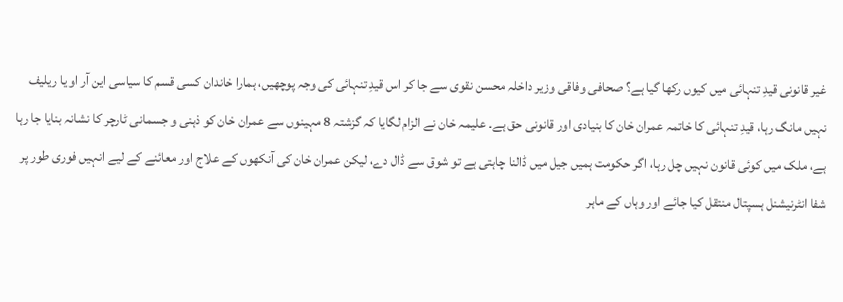غیر قانونی قیدِ تنہائی میں کیوں رکھا گیا ہے؟ صحافی وفاقی وزیر داخلہ محسن نقوی سے جا کر اس قیدِ تنہائی کی وجہ پوچھیں، ہمارا خاندان کسی قسم کا سیاسی این آر او یا ریلیف نہیں مانگ رہا، قیدِ تنہائی کا خاتمہ عمران خان کا بنیادی اور قانونی حق ہے۔ علیمہ خان نے الزام لگایا کہ گزشتہ 8 مہینوں سے عمران خان کو ذہنی و جسمانی ٹارچر کا نشانہ بنایا جا رہا ہے، ملک میں کوئی قانون نہیں چل رہا، اگر حکومت ہمیں جیل میں ڈالنا چاہتی ہے تو شوق سے ڈال دے، لیکن عمران خان کی آنکھوں کے علاج اور معائنے کے لیے انہیں فوری طور پر شفا انٹرنیشنل ہسپتال منتقل کیا جائے اور وہاں کے ماہر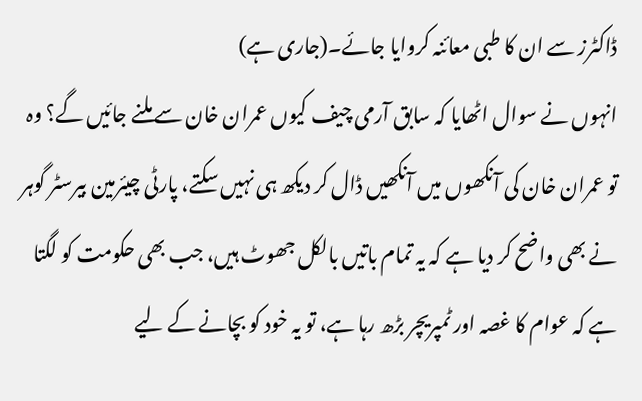ڈاکٹرز سے ان کا طبی معائنہ کروایا جائے۔(جاری ہے)
انہوں نے سوال اٹھایا کہ سابق آرمی چیف کیوں عمران خان سے ملنے جائیں گے؟ وہ تو عمران خان کی آنکھوں میں آنکھیں ڈال کر دیکھ ہی نہیں سکتے، پارٹی چیئرمین بیرسٹر گوہر نے بھی واضح کر دیا ہے کہ یہ تمام باتیں بالکل جھوٹ ہیں، جب بھی حکومت کو لگتا ہے کہ عوام کا غصہ اور ٹمپریچر بڑھ رہا ہے، تو یہ خود کو بچانے کے لیے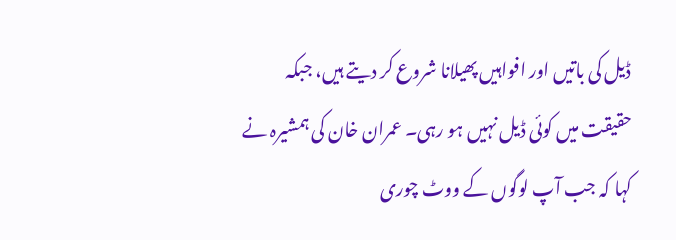ڈیل کی باتیں اور افواہیں پھیلانا شروع کر دیتے ہیں، جبکہ حقیقت میں کوئی ڈیل نہیں ہو رہی۔ عمران خان کی ہمشیرہ نے کہا کہ جب آپ لوگوں کے ووٹ چوری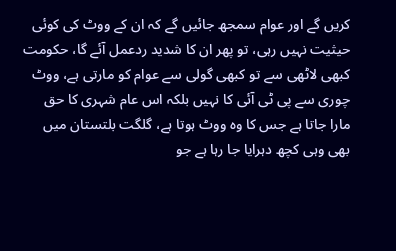کریں گے اور عوام سمجھ جائیں گے کہ ان کے ووٹ کی کوئی حیثیت نہیں رہی، تو پھر ان کا شدید ردعمل آئے گا، حکومت کبھی لاٹھی سے تو کبھی گولی سے عوام کو مارتی ہے، ووٹ چوری سے پی ٹی آئی کا نہیں بلکہ اس عام شہری کا حق مارا جاتا ہے جس کا وہ ووٹ ہوتا ہے، گلگت بلتستان میں بھی وہی کچھ دہرایا جا رہا ہے جو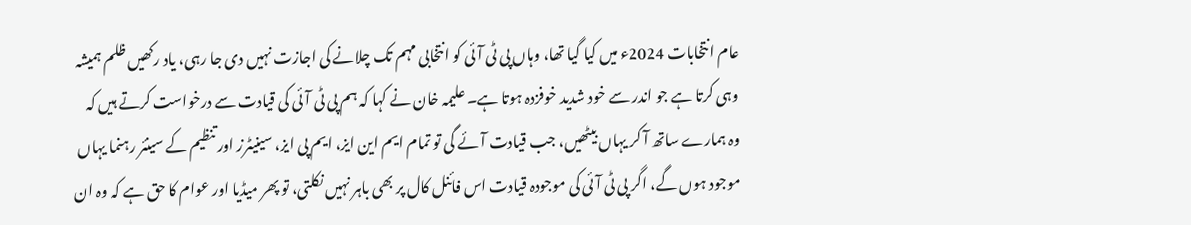عام انتخابات 2024ء میں کیا گیا تھا، وہاں پی ٹی آئی کو انتخابی مہم تک چلانے کی اجازت نہیں دی جا رہی، یاد رکھیں ظلم ہمیشہ وہی کرتا ہے جو اندر سے خود شدید خوفزدہ ہوتا ہے۔ علیمہ خان نے کہا کہ ہم پی ٹی آئی کی قیادت سے درخواست کرتے ہیں کہ وہ ہمارے ساتھ آ کر یہاں بیٹھیں، جب قیادت آئے گی تو تمام ایم این ایز، ایم پی ایز، سینیٹرز اور تنظیم کے سینئر رہنما یہاں موجود ہوں گے، اگر پی ٹی آئی کی موجودہ قیادت اس فائنل کال پر بھی باہر نہیں نکلتی، تو پھر میڈیا اور عوام کا حق ہے کہ وہ ان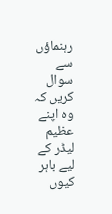رہنماؤں سے سوال کریں کہ وہ اپنے عظیم لیڈر کے لیے باہر کیوں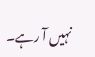نہیں آ رہے۔